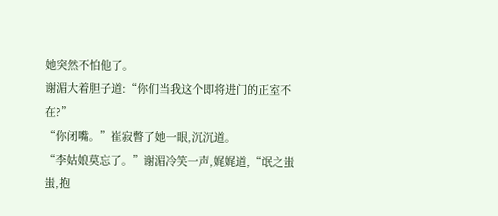她突然不怕他了。
谢湄大着胆子道:“你们当我这个即将进门的正室不在?”
“你闭嘴。”崔寂瞥了她一眼,沉沉道。
“李姑娘莫忘了。”谢湄冷笑一声,娓娓道,“氓之蚩蚩,抱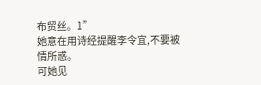布贸丝。1”
她意在用诗经提醒李令宜,不要被情所惑。
可她见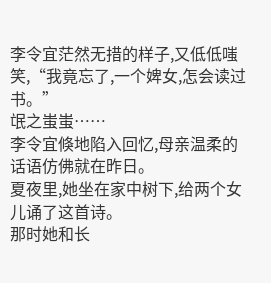李令宜茫然无措的样子,又低低嗤笑,“我竟忘了,一个婢女,怎会读过书。”
氓之蚩蚩……
李令宜倏地陷入回忆,母亲温柔的话语仿佛就在昨日。
夏夜里,她坐在家中树下,给两个女儿诵了这首诗。
那时她和长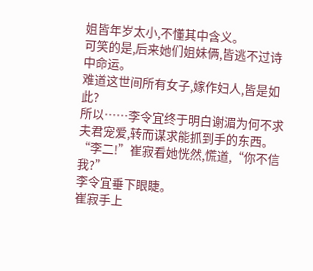姐皆年岁太小,不懂其中含义。
可笑的是,后来她们姐妹俩,皆逃不过诗中命运。
难道这世间所有女子,嫁作妇人,皆是如此?
所以……李令宜终于明白谢湄为何不求夫君宠爱,转而谋求能抓到手的东西。
“李二!”崔寂看她恍然,慌道,“你不信我?”
李令宜垂下眼睫。
崔寂手上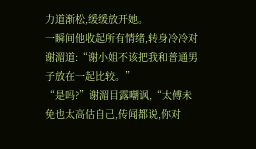力道渐松,缓缓放开她。
一瞬间他收起所有情绪,转身冷冷对谢湄道:“谢小姐不该把我和普通男子放在一起比较。”
“是吗?”谢湄目露嘲讽,“太傅未免也太高估自己,传闻都说,你对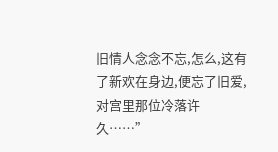旧情人念念不忘,怎么,这有了新欢在身边,便忘了旧爱,对宫里那位冷落许久……”